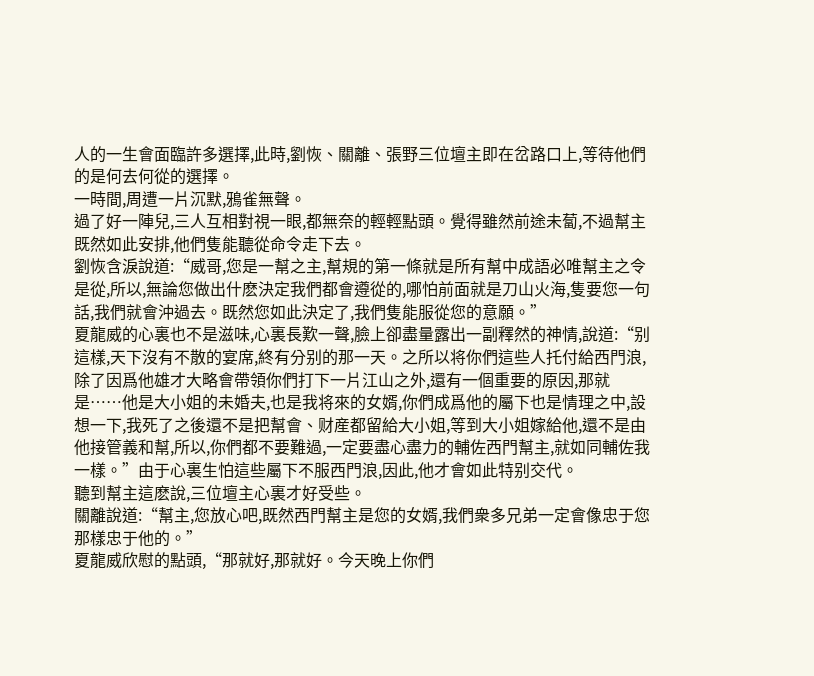人的一生會面臨許多選擇,此時,劉恢、關離、張野三位壇主即在岔路口上,等待他們的是何去何從的選擇。
一時間,周遭一片沉默,鴉雀無聲。
過了好一陣兒,三人互相對視一眼,都無奈的輕輕點頭。覺得雖然前途未蔔,不過幫主既然如此安排,他們隻能聽從命令走下去。
劉恢含淚說道:“威哥,您是一幫之主,幫規的第一條就是所有幫中成語必唯幫主之令是從,所以,無論您做出什麽決定我們都會遵從的,哪怕前面就是刀山火海,隻要您一句話,我們就會沖過去。既然您如此決定了,我們隻能服從您的意願。”
夏龍威的心裏也不是滋味,心裏長歎一聲,臉上卻盡量露出一副釋然的神情,說道:“别這樣,天下沒有不散的宴席,終有分别的那一天。之所以将你們這些人托付給西門浪,除了因爲他雄才大略會帶領你們打下一片江山之外,還有一個重要的原因,那就是……他是大小姐的未婚夫,也是我将來的女婿,你們成爲他的屬下也是情理之中,設想一下,我死了之後還不是把幫會、财産都留給大小姐,等到大小姐嫁給他,還不是由他接管義和幫,所以,你們都不要難過,一定要盡心盡力的輔佐西門幫主,就如同輔佐我一樣。”由于心裏生怕這些屬下不服西門浪,因此,他才會如此特别交代。
聽到幫主這麽說,三位壇主心裏才好受些。
關離說道:“幫主,您放心吧,既然西門幫主是您的女婿,我們衆多兄弟一定會像忠于您那樣忠于他的。”
夏龍威欣慰的點頭,“那就好,那就好。今天晚上你們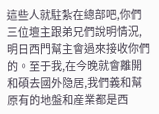這些人就駐紮在總部吧,你們三位壇主跟弟兄們說明情況,明日西門幫主會過來接收你們的。至于我,在今晚就會離開和碩去國外隐居,我們義和幫原有的地盤和産業都是西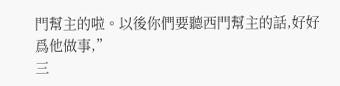門幫主的啦。以後你們要聽西門幫主的話,好好爲他做事,”
三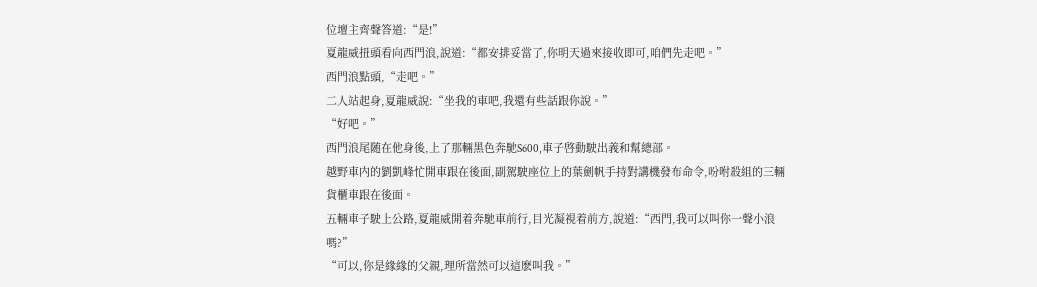位壇主齊聲答道:“是!”
夏龍威扭頭看向西門浪,說道:“都安排妥當了,你明天過來接收即可,咱們先走吧。”
西門浪點頭,“走吧。”
二人站起身,夏龍威說:“坐我的車吧,我還有些話跟你說。”
“好吧。”
西門浪尾随在他身後,上了那輛黑色奔馳S600,車子啓動駛出義和幫總部。
越野車内的劉凱峰忙開車跟在後面,副駕駛座位上的葉劍帆手持對講機發布命令,吩咐殺組的三輛貨櫃車跟在後面。
五輛車子駛上公路,夏龍威開着奔馳車前行,目光凝視着前方,說道:“西門,我可以叫你一聲小浪嗎?”
“可以,你是緣緣的父親,理所當然可以這麽叫我。”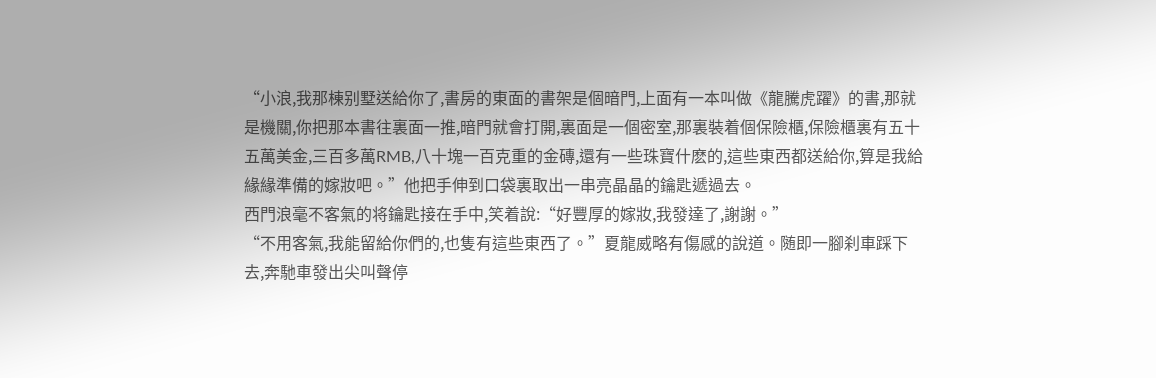“小浪,我那棟别墅送給你了,書房的東面的書架是個暗門,上面有一本叫做《龍騰虎躍》的書,那就是機關,你把那本書往裏面一推,暗門就會打開,裏面是一個密室,那裏裝着個保險櫃,保險櫃裏有五十五萬美金,三百多萬RMB,八十塊一百克重的金磚,還有一些珠寶什麽的,這些東西都送給你,算是我給緣緣準備的嫁妝吧。”他把手伸到口袋裏取出一串亮晶晶的鑰匙遞過去。
西門浪毫不客氣的将鑰匙接在手中,笑着說:“好豐厚的嫁妝,我發達了,謝謝。”
“不用客氣,我能留給你們的,也隻有這些東西了。”夏龍威略有傷感的說道。随即一腳刹車踩下去,奔馳車發出尖叫聲停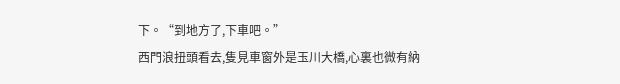下。“到地方了,下車吧。”
西門浪扭頭看去,隻見車窗外是玉川大橋,心裏也微有納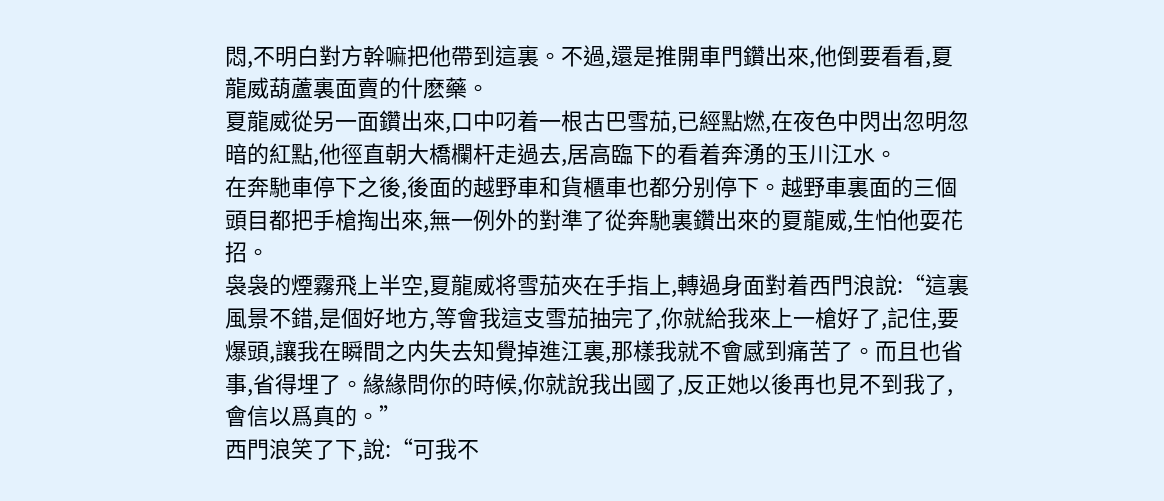悶,不明白對方幹嘛把他帶到這裏。不過,還是推開車門鑽出來,他倒要看看,夏龍威葫蘆裏面賣的什麽藥。
夏龍威從另一面鑽出來,口中叼着一根古巴雪茄,已經點燃,在夜色中閃出忽明忽暗的紅點,他徑直朝大橋欄杆走過去,居高臨下的看着奔湧的玉川江水。
在奔馳車停下之後,後面的越野車和貨櫃車也都分别停下。越野車裏面的三個頭目都把手槍掏出來,無一例外的對準了從奔馳裏鑽出來的夏龍威,生怕他耍花招。
袅袅的煙霧飛上半空,夏龍威将雪茄夾在手指上,轉過身面對着西門浪說:“這裏風景不錯,是個好地方,等會我這支雪茄抽完了,你就給我來上一槍好了,記住,要爆頭,讓我在瞬間之内失去知覺掉進江裏,那樣我就不會感到痛苦了。而且也省事,省得埋了。緣緣問你的時候,你就說我出國了,反正她以後再也見不到我了,會信以爲真的。”
西門浪笑了下,說:“可我不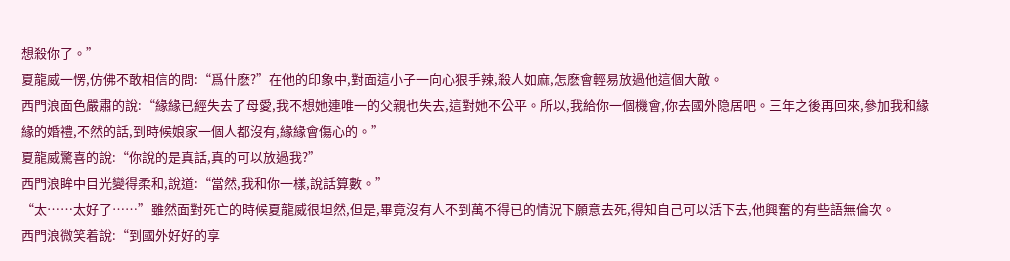想殺你了。”
夏龍威一愣,仿佛不敢相信的問:“爲什麽?”在他的印象中,對面這小子一向心狠手辣,殺人如麻,怎麽會輕易放過他這個大敵。
西門浪面色嚴肅的說:“緣緣已經失去了母愛,我不想她連唯一的父親也失去,這對她不公平。所以,我給你一個機會,你去國外隐居吧。三年之後再回來,參加我和緣緣的婚禮,不然的話,到時候娘家一個人都沒有,緣緣會傷心的。”
夏龍威驚喜的說:“你說的是真話,真的可以放過我?”
西門浪眸中目光變得柔和,說道:“當然,我和你一樣,說話算數。”
“太……太好了……”雖然面對死亡的時候夏龍威很坦然,但是,畢竟沒有人不到萬不得已的情況下願意去死,得知自己可以活下去,他興奮的有些語無倫次。
西門浪微笑着說:“到國外好好的享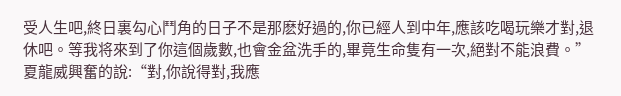受人生吧,終日裏勾心鬥角的日子不是那麽好過的,你已經人到中年,應該吃喝玩樂才對,退休吧。等我将來到了你這個歲數,也會金盆洗手的,畢竟生命隻有一次,絕對不能浪費。”
夏龍威興奮的說:“對,你說得對,我應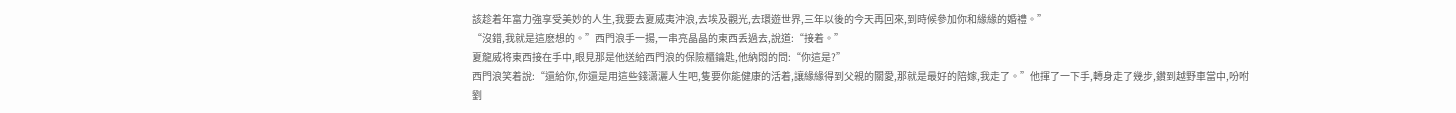該趁着年富力強享受美妙的人生,我要去夏威夷沖浪,去埃及觀光,去環遊世界,三年以後的今天再回來,到時候參加你和緣緣的婚禮。”
“沒錯,我就是這麽想的。”西門浪手一揚,一串亮晶晶的東西丢過去,說道:“接着。”
夏龍威将東西接在手中,眼見那是他送給西門浪的保險櫃鑰匙,他納悶的問:“你這是?”
西門浪笑着說:“還給你,你還是用這些錢潇灑人生吧,隻要你能健康的活着,讓緣緣得到父親的關愛,那就是最好的陪嫁,我走了。”他揮了一下手,轉身走了幾步,鑽到越野車當中,吩咐劉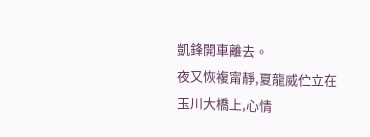凱鋒開車離去。
夜又恢複甯靜,夏龍威伫立在玉川大橋上,心情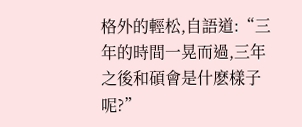格外的輕松,自語道:“三年的時間一晃而過,三年之後和碩會是什麽樣子呢?”